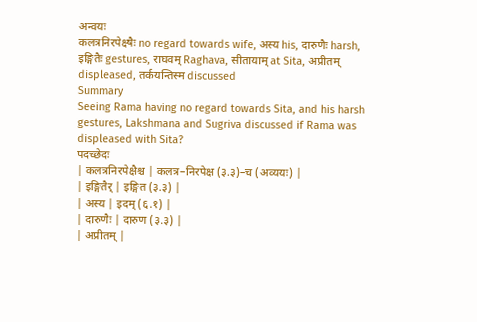अन्वयः
कलत्रनिरपेक्ष्षैः no regard towards wife, अस्य his, दारुणैः harsh, इङ्गितैः gestures, राघवम् Raghava, सीतायाम् at Sita, अप्रीतम् displeased, तर्कयन्तिस्म discussed
Summary
Seeing Rama having no regard towards Sita, and his harsh gestures, Lakshmana and Sugriva discussed if Rama was displeased with Sita?
पदच्छेदः
| कलत्रनिरपेक्षैश्च | कलत्र–निरपेक्ष (३.३)–च (अव्ययः) |
| इङ्गितैर् | इङ्गित (३.३) |
| अस्य | इदम् (६.१) |
| दारुणैः | दारुण (३.३) |
| अप्रीतम् |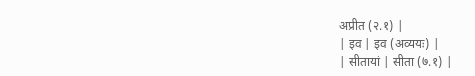अप्रीत (२.१) |
| इव | इव (अव्ययः) |
| सीतायां | सीता (७.१) |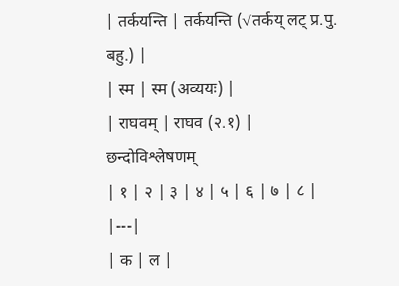| तर्कयन्ति | तर्कयन्ति (√तर्कय् लट् प्र.पु. बहु.) |
| स्म | स्म (अव्ययः) |
| राघवम् | राघव (२.१) |
छन्दोविश्लेषणम्
| १ | २ | ३ | ४ | ५ | ६ | ७ | ८ |
|---|
| क | ल |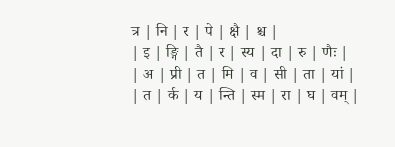त्र | नि | र | पे | क्षै | श्च |
| इ | ङ्गि | तै | र | स्य | दा | रु | णैः |
| अ | प्री | त | मि | व | सी | ता | यां |
| त | र्क | य | न्ति | स्म | रा | घ | वम् |